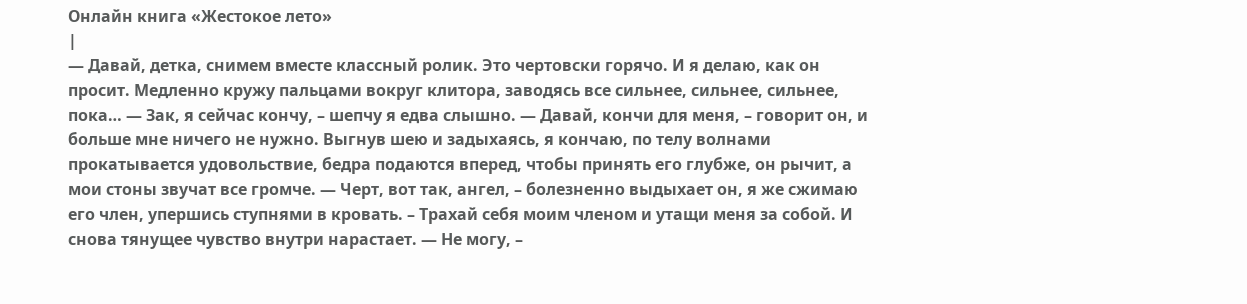Онлайн книга «Жестокое лето»
|
— Давай, детка, снимем вместе классный ролик. Это чертовски горячо. И я делаю, как он просит. Медленно кружу пальцами вокруг клитора, заводясь все сильнее, сильнее, сильнее, пока… — Зак, я сейчас кончу, – шепчу я едва слышно. — Давай, кончи для меня, – говорит он, и больше мне ничего не нужно. Выгнув шею и задыхаясь, я кончаю, по телу волнами прокатывается удовольствие, бедра подаются вперед, чтобы принять его глубже, он рычит, а мои стоны звучат все громче. — Черт, вот так, ангел, – болезненно выдыхает он, я же сжимаю его член, упершись ступнями в кровать. – Трахай себя моим членом и утащи меня за собой. И снова тянущее чувство внутри нарастает. — Не могу, –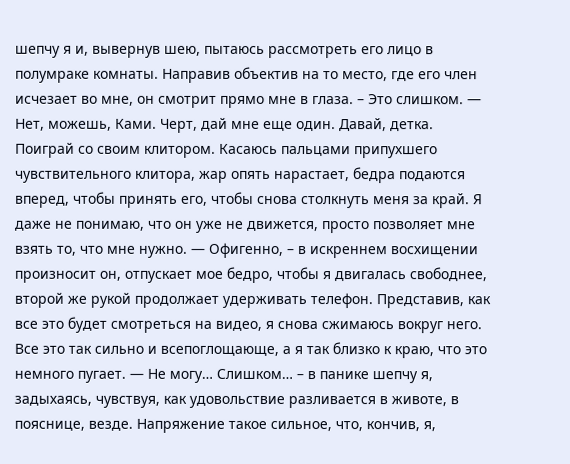шепчу я и, вывернув шею, пытаюсь рассмотреть его лицо в полумраке комнаты. Направив объектив на то место, где его член исчезает во мне, он смотрит прямо мне в глаза. – Это слишком. — Нет, можешь, Ками. Черт, дай мне еще один. Давай, детка. Поиграй со своим клитором. Касаюсь пальцами припухшего чувствительного клитора, жар опять нарастает, бедра подаются вперед, чтобы принять его, чтобы снова столкнуть меня за край. Я даже не понимаю, что он уже не движется, просто позволяет мне взять то, что мне нужно. — Офигенно, – в искреннем восхищении произносит он, отпускает мое бедро, чтобы я двигалась свободнее, второй же рукой продолжает удерживать телефон. Представив, как все это будет смотреться на видео, я снова сжимаюсь вокруг него. Все это так сильно и всепоглощающе, а я так близко к краю, что это немного пугает. — Не могу… Слишком… – в панике шепчу я, задыхаясь, чувствуя, как удовольствие разливается в животе, в пояснице, везде. Напряжение такое сильное, что, кончив, я,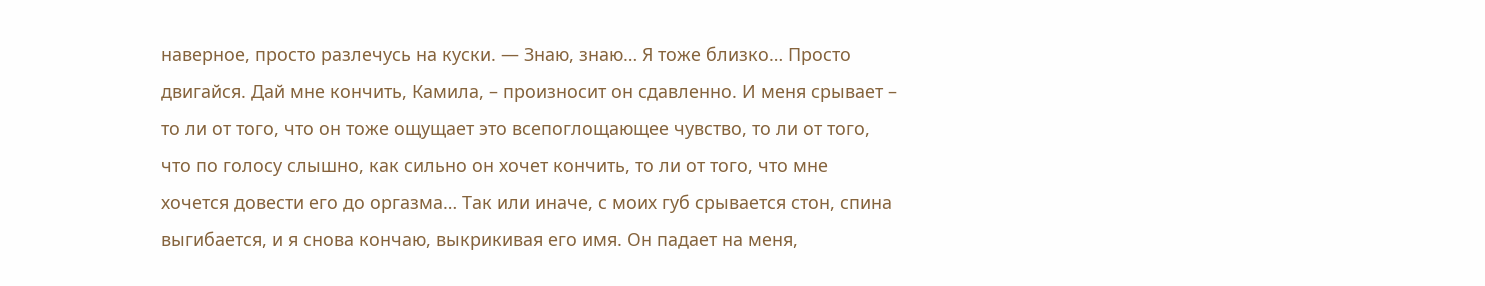наверное, просто разлечусь на куски. — Знаю, знаю… Я тоже близко… Просто двигайся. Дай мне кончить, Камила, – произносит он сдавленно. И меня срывает – то ли от того, что он тоже ощущает это всепоглощающее чувство, то ли от того, что по голосу слышно, как сильно он хочет кончить, то ли от того, что мне хочется довести его до оргазма… Так или иначе, с моих губ срывается стон, спина выгибается, и я снова кончаю, выкрикивая его имя. Он падает на меня,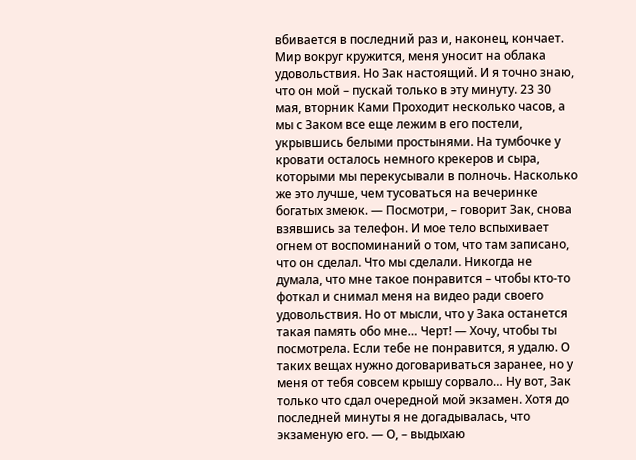вбивается в последний раз и, наконец, кончает. Мир вокруг кружится, меня уносит на облака удовольствия. Но Зак настоящий. И я точно знаю, что он мой – пускай только в эту минуту. 23 30 мая, вторник Ками Проходит несколько часов, а мы с Заком все еще лежим в его постели, укрывшись белыми простынями. На тумбочке у кровати осталось немного крекеров и сыра, которыми мы перекусывали в полночь. Насколько же это лучше, чем тусоваться на вечеринке богатых змеюк. — Посмотри, – говорит Зак, снова взявшись за телефон. И мое тело вспыхивает огнем от воспоминаний о том, что там записано, что он сделал. Что мы сделали. Никогда не думала, что мне такое понравится – чтобы кто-то фоткал и снимал меня на видео ради своего удовольствия. Но от мысли, что у Зака останется такая память обо мне… Черт! — Хочу, чтобы ты посмотрела. Если тебе не понравится, я удалю. О таких вещах нужно договариваться заранее, но у меня от тебя совсем крышу сорвало… Ну вот, Зак только что сдал очередной мой экзамен. Хотя до последней минуты я не догадывалась, что экзаменую его. — О, – выдыхаю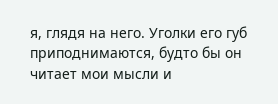я, глядя на него. Уголки его губ приподнимаются, будто бы он читает мои мысли и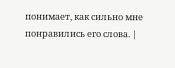понимает, как сильно мне понравились его слова. |